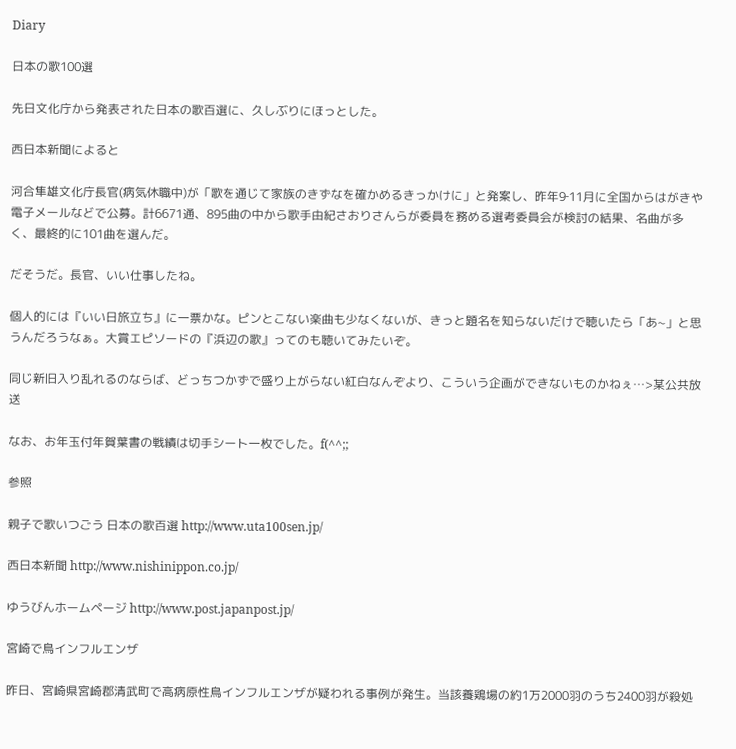Diary

日本の歌100選

先日文化庁から発表された日本の歌百選に、久しぶりにほっとした。

西日本新聞によると

河合隼雄文化庁長官(病気休職中)が「歌を通じて家族のきずなを確かめるきっかけに」と発案し、昨年9‐11月に全国からはがきや電子メールなどで公募。計6671通、895曲の中から歌手由紀さおりさんらが委員を務める選考委員会が検討の結果、名曲が多く、最終的に101曲を選んだ。

だそうだ。長官、いい仕事したね。

個人的には『いい日旅立ち』に一票かな。ピンとこない楽曲も少なくないが、きっと題名を知らないだけで聴いたら「あ~」と思うんだろうなぁ。大賞エピソードの『浜辺の歌』ってのも聴いてみたいぞ。

同じ新旧入り乱れるのならば、どっちつかずで盛り上がらない紅白なんぞより、こういう企画ができないものかねぇ…>某公共放送

なお、お年玉付年賀葉書の戦績は切手シート一枚でした。f(^^;;

参照

親子で歌いつごう 日本の歌百選 http://www.uta100sen.jp/

西日本新聞 http://www.nishinippon.co.jp/

ゆうびんホームページ http://www.post.japanpost.jp/

宮崎で鳥インフルエンザ

昨日、宮崎県宮崎郡清武町で高病原性鳥インフルエンザが疑われる事例が発生。当該養鶏場の約1万2000羽のうち2400羽が殺処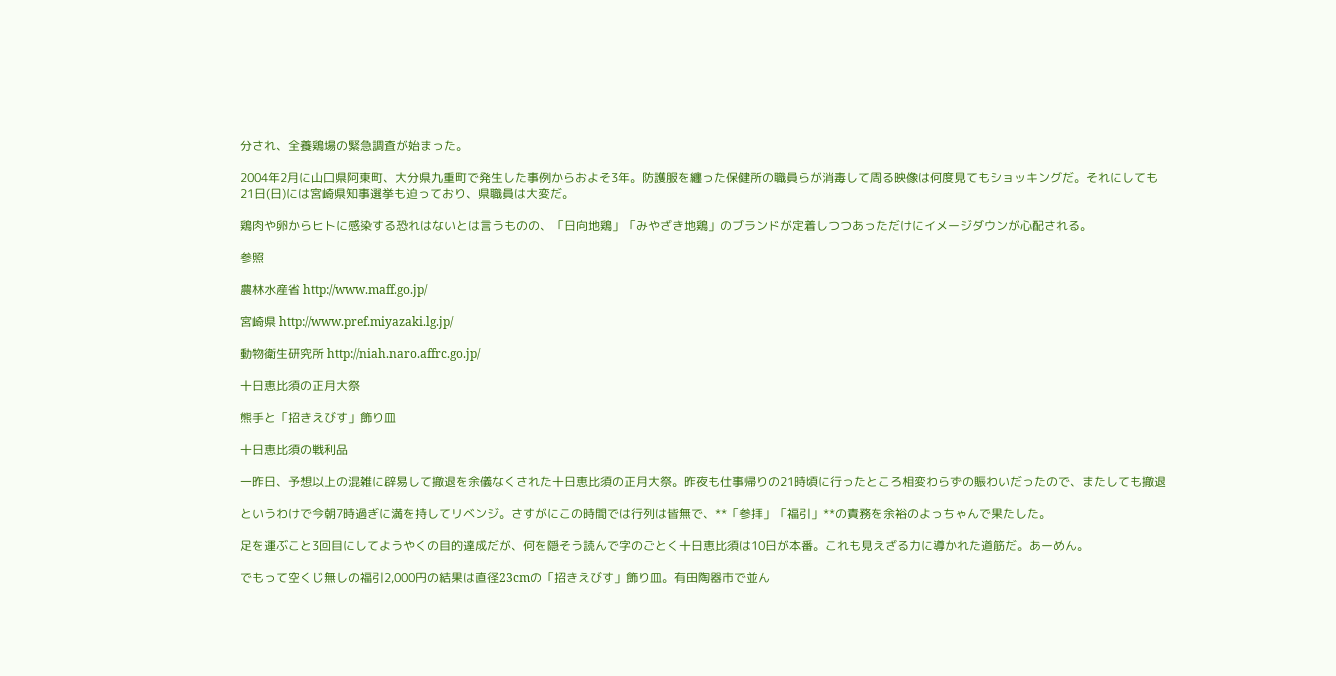分され、全養鶏場の緊急調査が始まった。

2004年2月に山口県阿東町、大分県九重町で発生した事例からおよそ3年。防護服を纏った保健所の職員らが消毒して周る映像は何度見てもショッキングだ。それにしても21日(日)には宮崎県知事選挙も迫っており、県職員は大変だ。

鶏肉や卵からヒトに感染する恐れはないとは言うものの、「日向地鶏」「みやざき地鶏」のブランドが定着しつつあっただけにイメージダウンが心配される。

参照

農林水産省 http://www.maff.go.jp/

宮崎県 http://www.pref.miyazaki.lg.jp/

動物衛生研究所 http://niah.naro.affrc.go.jp/

十日恵比須の正月大祭

熊手と「招きえびす」飾り皿

十日恵比須の戦利品

一昨日、予想以上の混雑に辟易して撤退を余儀なくされた十日恵比須の正月大祭。昨夜も仕事帰りの21時頃に行ったところ相変わらずの賑わいだったので、またしても撤退

というわけで今朝7時過ぎに満を持してリベンジ。さすがにこの時間では行列は皆無で、**「参拝」「福引」**の責務を余裕のよっちゃんで果たした。

足を運ぶこと3回目にしてようやくの目的達成だが、何を隠そう読んで字のごとく十日恵比須は10日が本番。これも見えざる力に導かれた道筋だ。あーめん。

でもって空くじ無しの福引2,000円の結果は直径23cmの「招きえびす」飾り皿。有田陶器市で並ん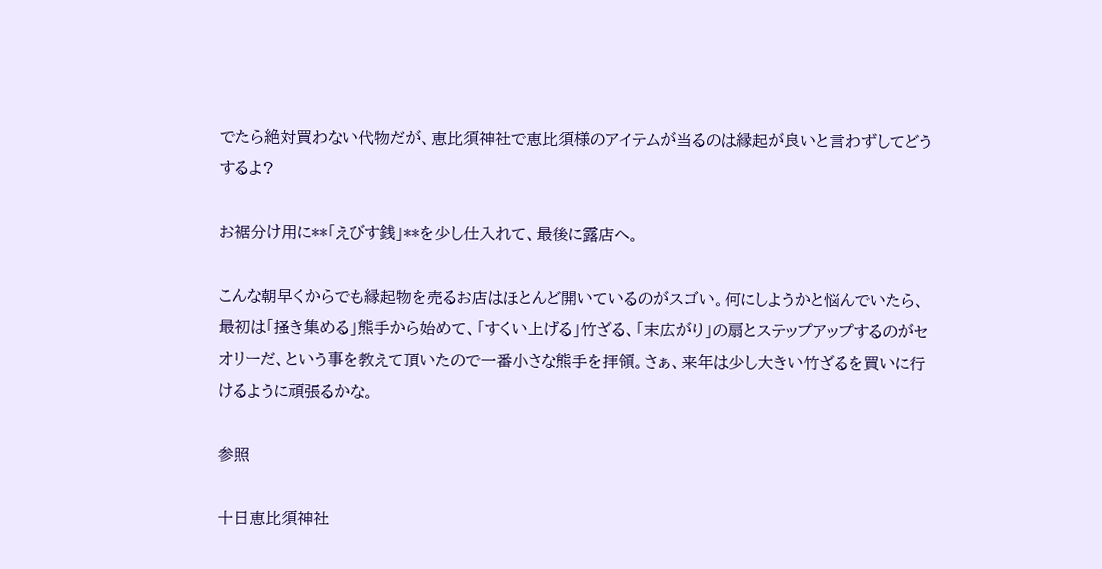でたら絶対買わない代物だが、恵比須神社で恵比須様のアイテムが当るのは縁起が良いと言わずしてどうするよ?

お裾分け用に**「えびす銭」**を少し仕入れて、最後に露店へ。

こんな朝早くからでも縁起物を売るお店はほとんど開いているのがスゴい。何にしようかと悩んでいたら、最初は「掻き集める」熊手から始めて、「すくい上げる」竹ざる、「末広がり」の扇とステップアップするのがセオリーだ、という事を教えて頂いたので一番小さな熊手を拝領。さぁ、来年は少し大きい竹ざるを買いに行けるように頑張るかな。

参照

十日恵比須神社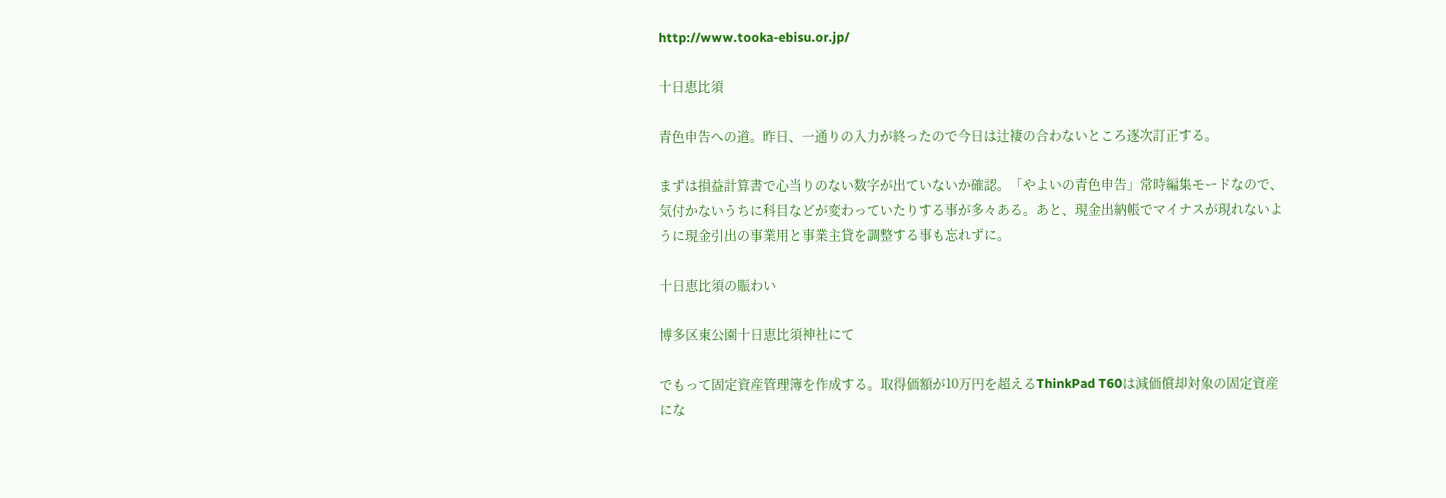http://www.tooka-ebisu.or.jp/

十日恵比須

青色申告への道。昨日、一通りの入力が終ったので今日は辻褄の合わないところ逐次訂正する。

まずは損益計算書で心当りのない数字が出ていないか確認。「やよいの青色申告」常時編集モードなので、気付かないうちに科目などが変わっていたりする事が多々ある。あと、現金出納帳でマイナスが現れないように現金引出の事業用と事業主貸を調整する事も忘れずに。

十日恵比須の賑わい

博多区東公園十日恵比須神社にて

でもって固定資産管理簿を作成する。取得価額が10万円を超えるThinkPad T60は減価償却対象の固定資産にな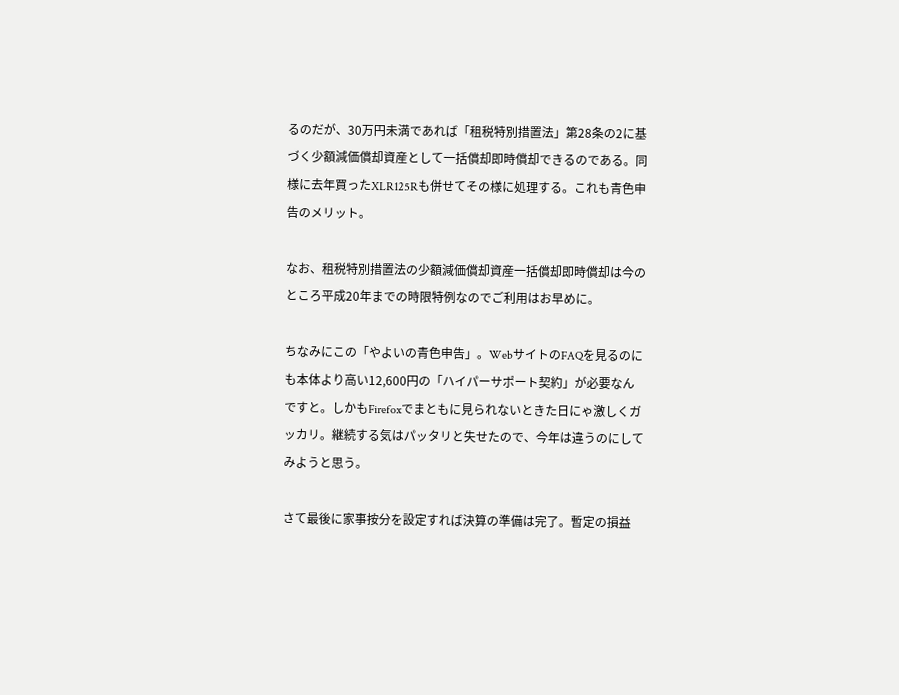るのだが、30万円未満であれば「租税特別措置法」第28条の2に基づく少額減価償却資産として一括償却即時償却できるのである。同様に去年買ったXLR125Rも併せてその様に処理する。これも青色申告のメリット。

なお、租税特別措置法の少額減価償却資産一括償却即時償却は今のところ平成20年までの時限特例なのでご利用はお早めに。

ちなみにこの「やよいの青色申告」。WebサイトのFAQを見るのにも本体より高い12,600円の「ハイパーサポート契約」が必要なんですと。しかもFirefoxでまともに見られないときた日にゃ激しくガッカリ。継続する気はパッタリと失せたので、今年は違うのにしてみようと思う。

さて最後に家事按分を設定すれば決算の準備は完了。暫定の損益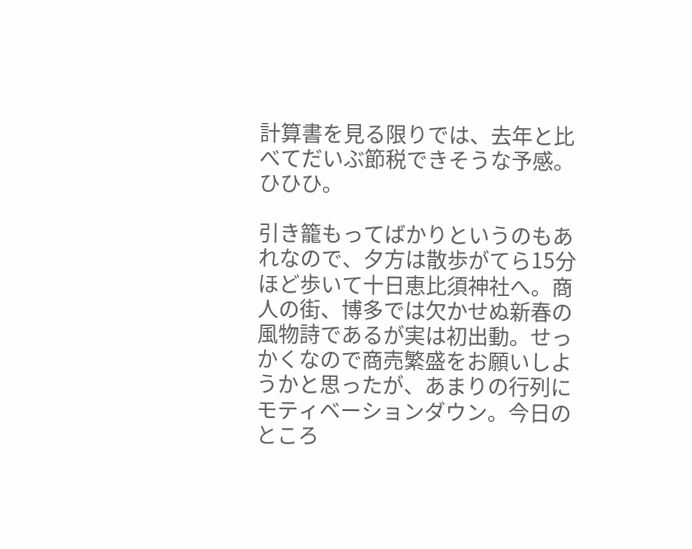計算書を見る限りでは、去年と比べてだいぶ節税できそうな予感。ひひひ。

引き籠もってばかりというのもあれなので、夕方は散歩がてら15分ほど歩いて十日恵比須神社へ。商人の街、博多では欠かせぬ新春の風物詩であるが実は初出動。せっかくなので商売繁盛をお願いしようかと思ったが、あまりの行列にモティベーションダウン。今日のところ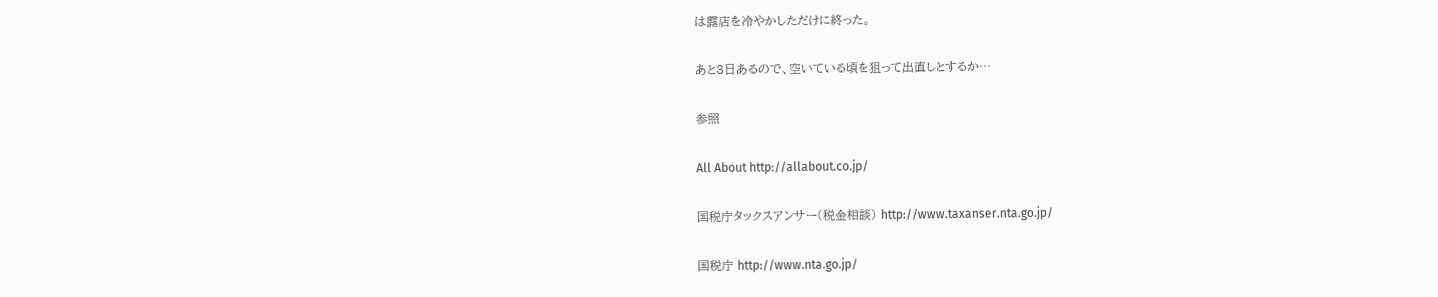は露店を冷やかしただけに終った。

あと3日あるので、空いている頃を狙って出直しとするか…

参照

All About http://allabout.co.jp/

国税庁タックスアンサー(税金相談) http://www.taxanser.nta.go.jp/

国税庁 http://www.nta.go.jp/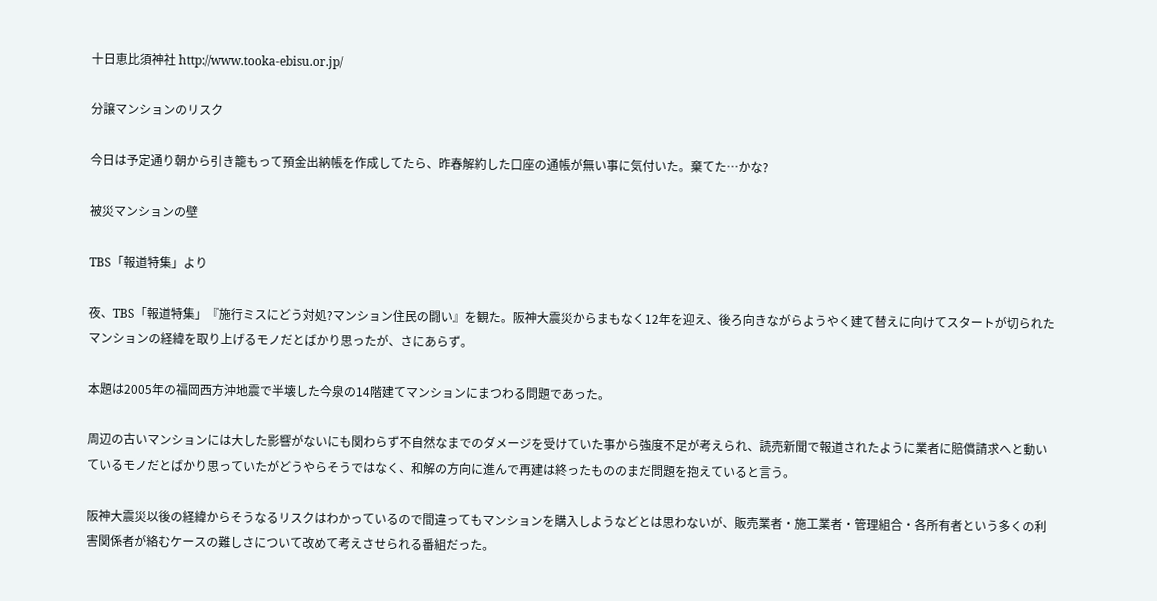十日恵比須神社 http://www.tooka-ebisu.or.jp/

分譲マンションのリスク

今日は予定通り朝から引き籠もって預金出納帳を作成してたら、昨春解約した口座の通帳が無い事に気付いた。棄てた…かな?

被災マンションの壁

TBS「報道特集」より

夜、TBS「報道特集」『施行ミスにどう対処?マンション住民の闘い』を観た。阪神大震災からまもなく12年を迎え、後ろ向きながらようやく建て替えに向けてスタートが切られたマンションの経緯を取り上げるモノだとばかり思ったが、さにあらず。

本題は2005年の福岡西方沖地震で半壊した今泉の14階建てマンションにまつわる問題であった。

周辺の古いマンションには大した影響がないにも関わらず不自然なまでのダメージを受けていた事から強度不足が考えられ、読売新聞で報道されたように業者に賠償請求へと動いているモノだとばかり思っていたがどうやらそうではなく、和解の方向に進んで再建は終ったもののまだ問題を抱えていると言う。

阪神大震災以後の経緯からそうなるリスクはわかっているので間違ってもマンションを購入しようなどとは思わないが、販売業者・施工業者・管理組合・各所有者という多くの利害関係者が絡むケースの難しさについて改めて考えさせられる番組だった。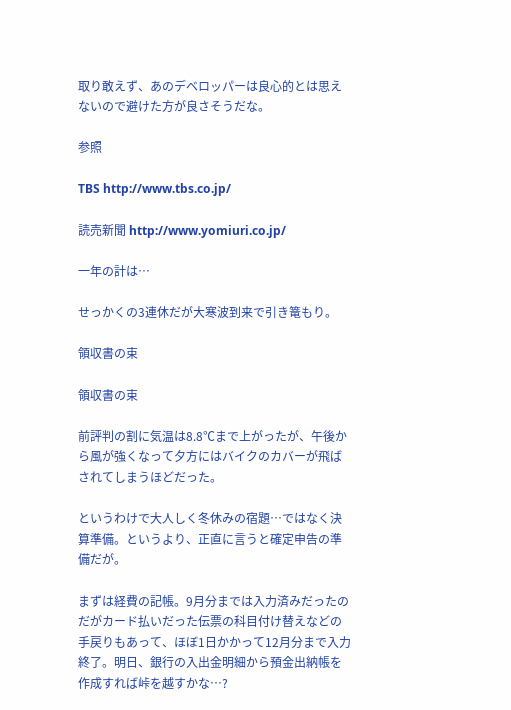取り敢えず、あのデベロッパーは良心的とは思えないので避けた方が良さそうだな。

参照

TBS http://www.tbs.co.jp/

読売新聞 http://www.yomiuri.co.jp/

一年の計は…

せっかくの3連休だが大寒波到来で引き篭もり。

領収書の束

領収書の束

前評判の割に気温は8.8℃まで上がったが、午後から風が強くなって夕方にはバイクのカバーが飛ばされてしまうほどだった。

というわけで大人しく冬休みの宿題…ではなく決算準備。というより、正直に言うと確定申告の準備だが。

まずは経費の記帳。9月分までは入力済みだったのだがカード払いだった伝票の科目付け替えなどの手戻りもあって、ほぼ1日かかって12月分まで入力終了。明日、銀行の入出金明細から預金出納帳を作成すれば峠を越すかな…?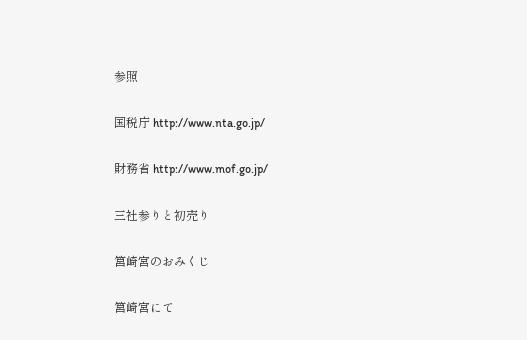参照

国税庁 http://www.nta.go.jp/

財務省 http://www.mof.go.jp/

三社参りと初売り

筥崎宮のおみくじ

筥崎宮にて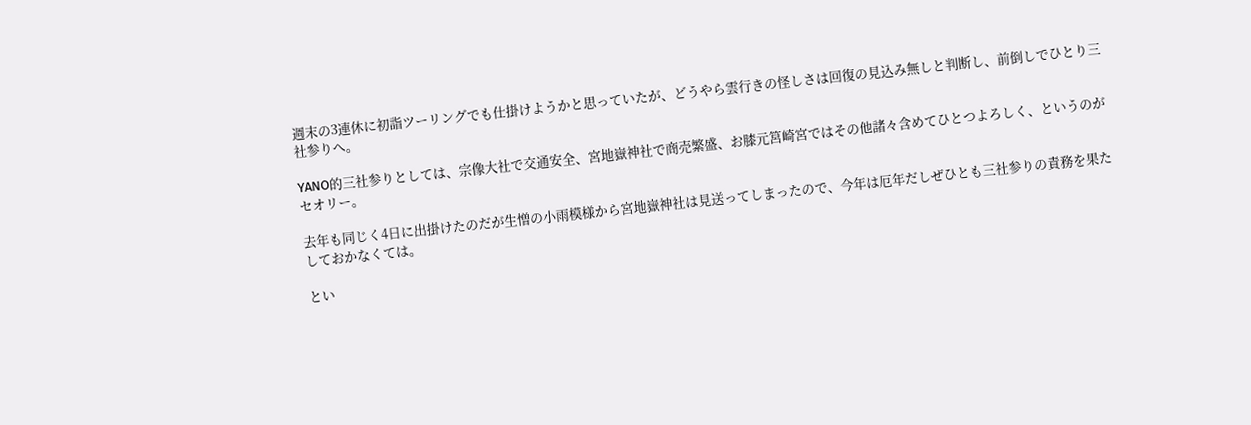週末の3連休に初詣ツーリングでも仕掛けようかと思っていたが、どうやら雲行きの怪しさは回復の見込み無しと判断し、前倒しでひとり三社参りへ。

YANO的三社参りとしては、宗像大社で交通安全、宮地嶽神社で商売繁盛、お膝元筥崎宮ではその他諸々含めてひとつよろしく、というのがセオリー。

去年も同じく4日に出掛けたのだが生憎の小雨模様から宮地嶽神社は見送ってしまったので、今年は厄年だしぜひとも三社参りの責務を果たしておかなくては。

とい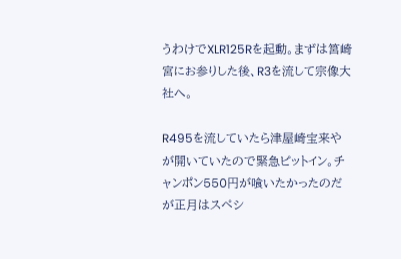うわけでXLR125Rを起動。まずは筥崎宮にお参りした後、R3を流して宗像大社へ。

R495を流していたら津屋崎宝来やが開いていたので緊急ピットイン。チャンポン550円が喰いたかったのだが正月はスペシ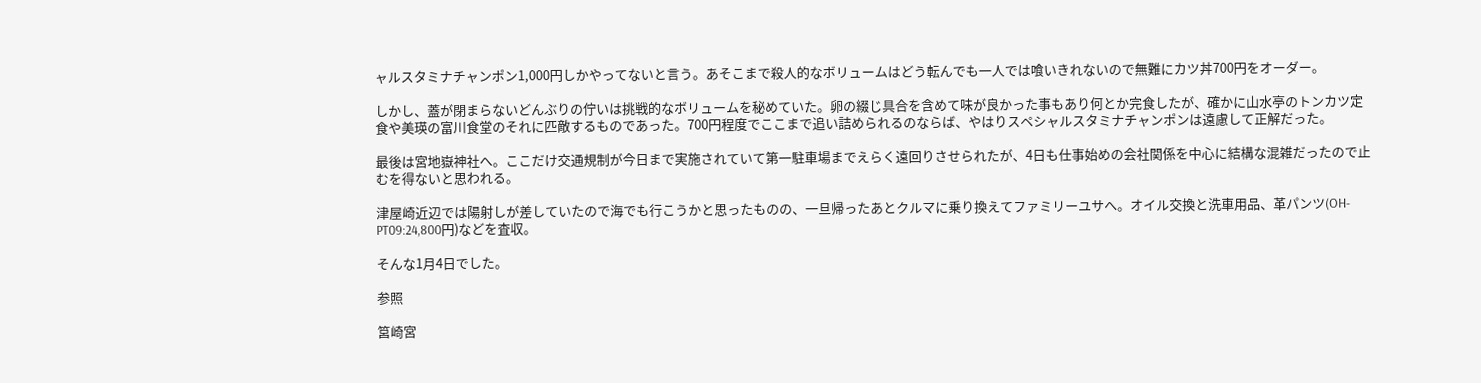ャルスタミナチャンポン1,000円しかやってないと言う。あそこまで殺人的なボリュームはどう転んでも一人では喰いきれないので無難にカツ丼700円をオーダー。

しかし、蓋が閉まらないどんぶりの佇いは挑戦的なボリュームを秘めていた。卵の綴じ具合を含めて味が良かった事もあり何とか完食したが、確かに山水亭のトンカツ定食や美瑛の富川食堂のそれに匹敵するものであった。700円程度でここまで追い詰められるのならば、やはりスペシャルスタミナチャンポンは遠慮して正解だった。

最後は宮地嶽神社へ。ここだけ交通規制が今日まで実施されていて第一駐車場までえらく遠回りさせられたが、4日も仕事始めの会社関係を中心に結構な混雑だったので止むを得ないと思われる。

津屋崎近辺では陽射しが差していたので海でも行こうかと思ったものの、一旦帰ったあとクルマに乗り換えてファミリーユサへ。オイル交換と洗車用品、革パンツ(OH-PT09:24,800円)などを査収。

そんな1月4日でした。

参照

筥崎宮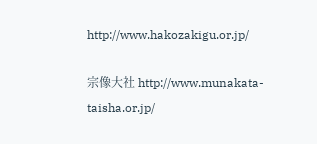http://www.hakozakigu.or.jp/

宗像大社 http://www.munakata-taisha.or.jp/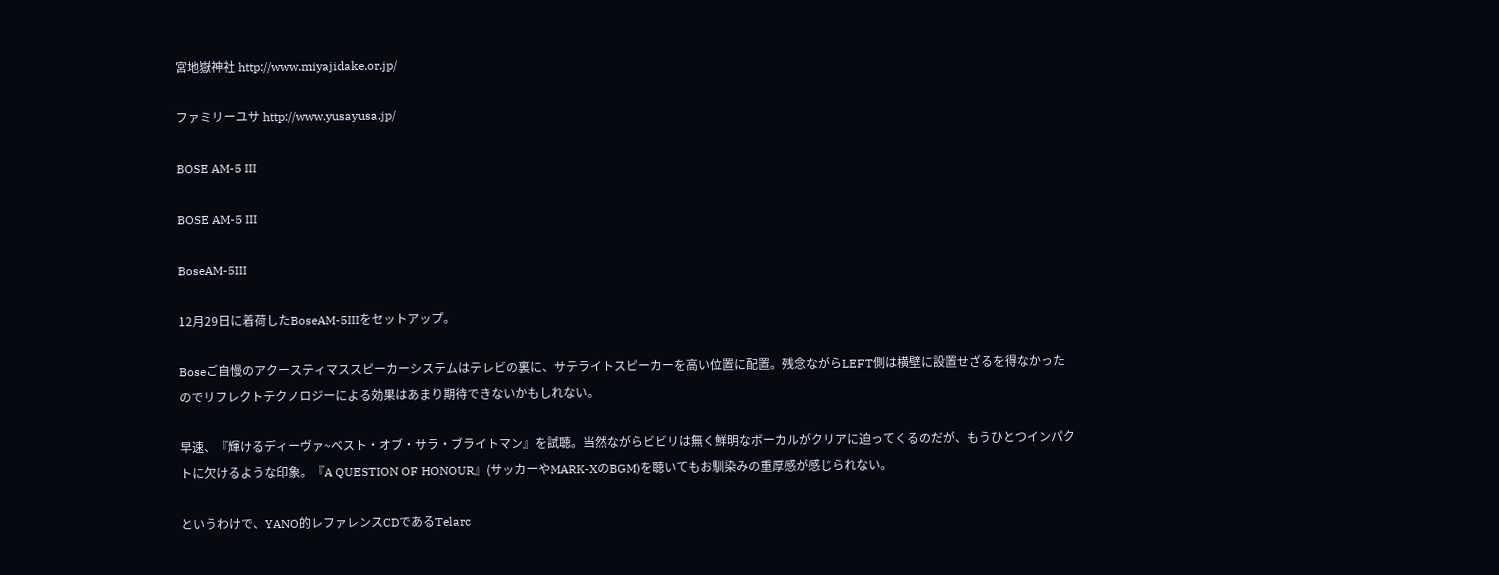宮地嶽神社 http://www.miyajidake.or.jp/

ファミリーユサ http://www.yusayusa.jp/

BOSE AM-5 III

BOSE AM-5 III

BoseAM-5III

12月29日に着荷したBoseAM-5IIIをセットアップ。

Boseご自慢のアクースティマススピーカーシステムはテレビの裏に、サテライトスピーカーを高い位置に配置。残念ながらLEFT側は横壁に設置せざるを得なかったのでリフレクトテクノロジーによる効果はあまり期待できないかもしれない。

早速、『輝けるディーヴァ~ベスト・オブ・サラ・ブライトマン』を試聴。当然ながらビビリは無く鮮明なボーカルがクリアに迫ってくるのだが、もうひとつインパクトに欠けるような印象。『A QUESTION OF HONOUR』(サッカーやMARK-XのBGM)を聴いてもお馴染みの重厚感が感じられない。

というわけで、YANO的レファレンスCDであるTelarc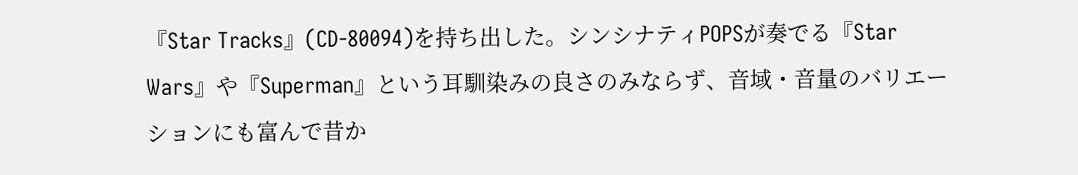『Star Tracks』(CD-80094)を持ち出した。シンシナティPOPSが奏でる『Star Wars』や『Superman』という耳馴染みの良さのみならず、音域・音量のバリエーションにも富んで昔か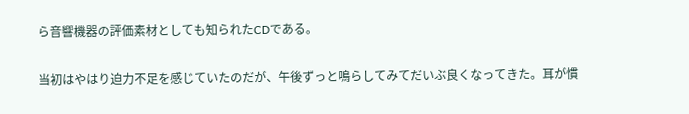ら音響機器の評価素材としても知られたCDである。

当初はやはり迫力不足を感じていたのだが、午後ずっと鳴らしてみてだいぶ良くなってきた。耳が慣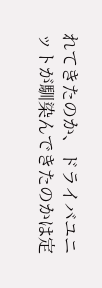れてきたのか、ドライバユニットが馴染んできたのかは定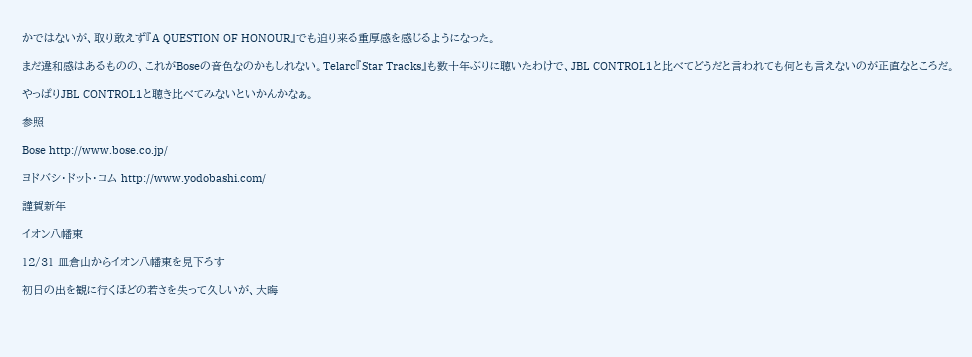かではないが、取り敢えず『A QUESTION OF HONOUR』でも迫り来る重厚感を感じるようになった。

まだ違和感はあるものの、これがBoseの音色なのかもしれない。Telarc『Star Tracks』も数十年ぶりに聴いたわけで、JBL CONTROL1と比べてどうだと言われても何とも言えないのが正直なところだ。

やっぱりJBL CONTROL1と聴き比べてみないといかんかなぁ。

参照

Bose http://www.bose.co.jp/

ヨドバシ・ドット・コム http://www.yodobashi.com/

謹賀新年

イオン八幡東

12/31 皿倉山からイオン八幡東を見下ろす

初日の出を観に行くほどの若さを失って久しいが、大晦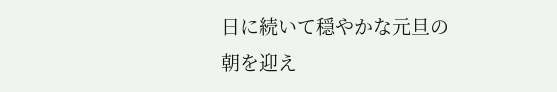日に続いて穏やかな元旦の朝を迎え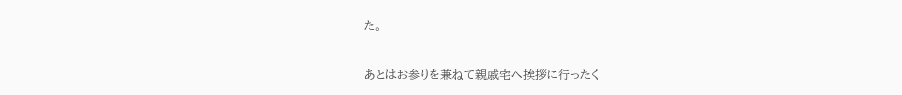た。

あとはお参りを兼ねて親戚宅へ挨拶に行ったく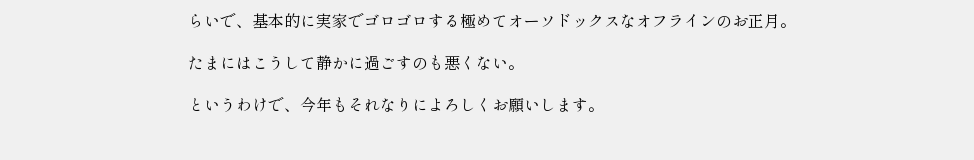らいで、基本的に実家でゴロゴロする極めてオーソドックスなオフラインのお正月。

たまにはこうして静かに過ごすのも悪くない。

というわけで、今年もそれなりによろしくお願いします。